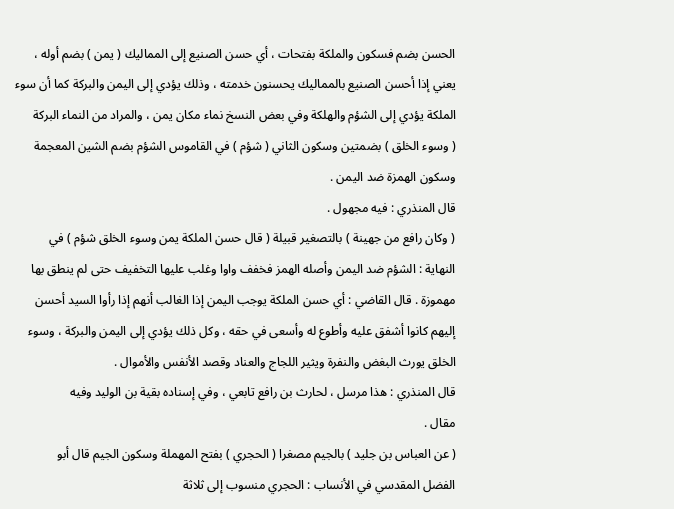الحسن بضم فسكون والملكة بفتحات ، أي حسن الصنيع إلى المماليك ( يمن ) بضم أوله ،
يعني إذا أحسن الصنيع بالمماليك يحسنون خدمته ، وذلك يؤدي إلى اليمن والبركة كما أن سوء
الملكة يؤدي إلى الشؤم والهلكة وفي بعض النسخ نماء مكان يمن ، والمراد من النماء البركة
( وسوء الخلق ) بضمتين وسكون الثاني ( شؤم ) في القاموس الشؤم بضم الشين المعجمة
وسكون الهمزة ضد اليمن .
قال المنذري : فيه مجهول .
( وكان رافع من جهينة ) بالتصغير قبيلة ( قال حسن الملكة يمن وسوء الخلق شؤم ) في
النهاية : الشؤم ضد اليمن وأصله الهمز فخفف واوا وغلب عليها التخفيف حتى لم ينطق بها
مهموزة . قال القاضي : أي حسن الملكة يوجب اليمن إذا الغالب أنهم إذا رأوا السيد أحسن
إليهم كانوا أشفق عليه وأطوع له وأسعى في حقه ، وكل ذلك يؤدي إلى اليمن والبركة ، وسوء
الخلق يورث البغض والنفرة ويثير اللجاج والعناد وقصد الأنفس والأموال .
قال المنذري : هذا مرسل ، لحارث بن رافع تابعي ، وفي إسناده بقية بن الوليد وفيه
مقال .
( عن العباس بن جليد ) بالجيم مصغرا ( الحجري ) بفتح المهملة وسكون الجيم قال أبو
الفضل المقدسي في الأنساب : الحجري منسوب إلى ثلاثة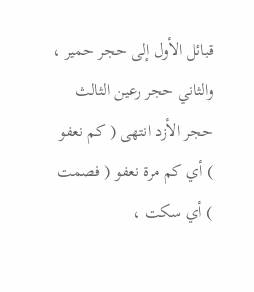قبائل الأول إلى حجر حمير ،
والثاني حجر رعين الثالث حجر الأزد انتهى ( كم نعفو ) أي كم مرة نعفو ( فصمت ) أي سكت ،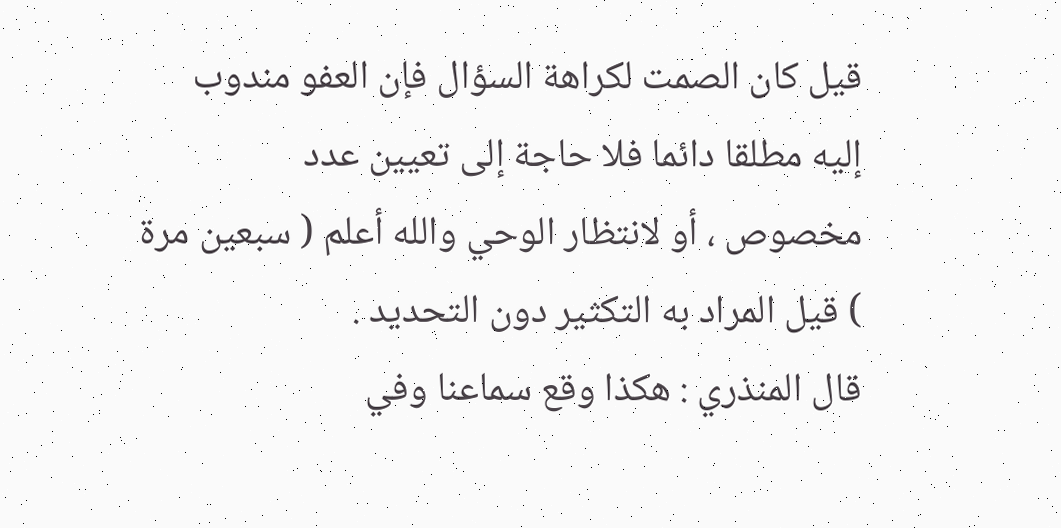قيل كان الصمت لكراهة السؤال فإن العفو مندوب إليه مطلقا دائما فلا حاجة إلى تعيين عدد
مخصوص ، أو لانتظار الوحي والله أعلم ( سبعين مرة ) قيل المراد به التكثير دون التحديد .
قال المنذري : هكذا وقع سماعنا وفي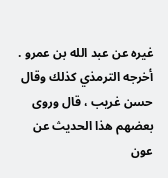غيره عن عبد الله بن عمرو .
أخرجه الترمذي كذلك وقال حسن غريب ، قال وروى بعضهم هذا الحديث عن
عون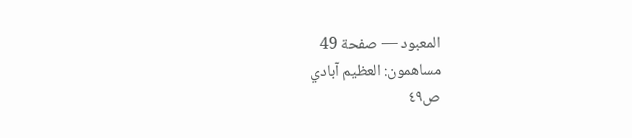المعبود — صفحة 49
مساهمون: العظيم آبادي
ص٤٩